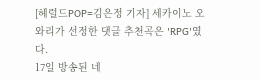[헤럴드POP=김은정 기자] 세카이노 오와리가 선정한 댓글 추천곡은 'RPG'였다.
17일 방송된 네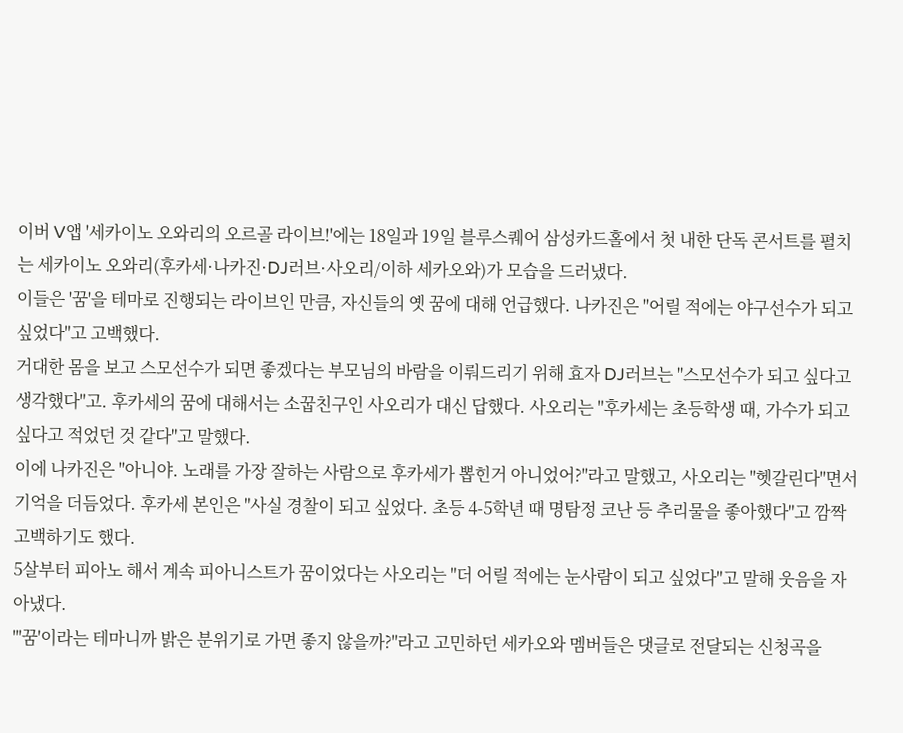이버 V앱 '세카이노 오와리의 오르골 라이브!'에는 18일과 19일 블루스퀘어 삼성카드홀에서 첫 내한 단독 콘서트를 펼치는 세카이노 오와리(후카세·나카진·DJ러브·사오리/이하 세카오와)가 모습을 드러냈다.
이들은 '꿈'을 테마로 진행되는 라이브인 만큼, 자신들의 옛 꿈에 대해 언급했다. 나카진은 "어릴 적에는 야구선수가 되고 싶었다"고 고백했다.
거대한 몸을 보고 스모선수가 되면 좋겠다는 부모님의 바람을 이뤄드리기 위해 효자 DJ러브는 "스모선수가 되고 싶다고 생각했다"고. 후카세의 꿈에 대해서는 소꿉친구인 사오리가 대신 답했다. 사오리는 "후카세는 초등학생 때, 가수가 되고 싶다고 적었던 것 같다"고 말했다.
이에 나카진은 "아니야. 노래를 가장 잘하는 사람으로 후카세가 뽑힌거 아니었어?"라고 말했고, 사오리는 "헷갈린다"면서 기억을 더듬었다. 후카세 본인은 "사실 경찰이 되고 싶었다. 초등 4-5학년 때 명탐정 코난 등 추리물을 좋아했다"고 깜짝 고백하기도 했다.
5살부터 피아노 해서 계속 피아니스트가 꿈이었다는 사오리는 "더 어릴 적에는 눈사람이 되고 싶었다"고 말해 웃음을 자아냈다.
"'꿈'이라는 테마니까 밝은 분위기로 가면 좋지 않을까?"라고 고민하던 세카오와 멤버들은 댓글로 전달되는 신청곡을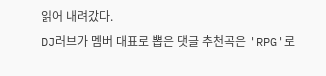읽어 내려갔다.
DJ러브가 멤버 대표로 뽑은 댓글 추천곡은 'RPG'로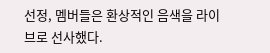선정, 멤버들은 환상적인 음색을 라이브로 선사했다.